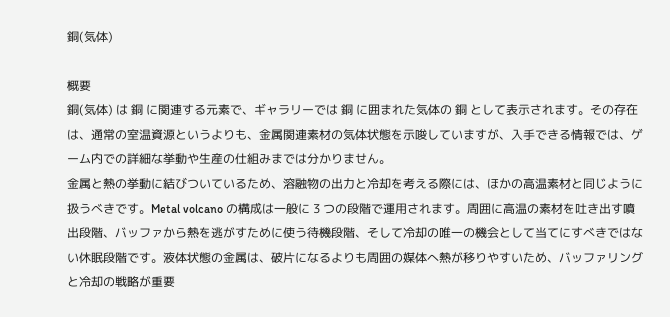銅(気体)

概要
銅(気体) は 銅 に関連する元素で、ギャラリーでは 銅 に囲まれた気体の 銅 として表示されます。その存在は、通常の室温資源というよりも、金属関連素材の気体状態を示唆していますが、入手できる情報では、ゲーム内での詳細な挙動や生産の仕組みまでは分かりません。
金属と熱の挙動に結びついているため、溶融物の出力と冷却を考える際には、ほかの高温素材と同じように扱うべきです。Metal volcano の構成は一般に 3 つの段階で運用されます。周囲に高温の素材を吐き出す噴出段階、バッファから熱を逃がすために使う待機段階、そして冷却の唯一の機会として当てにすべきではない休眠段階です。液体状態の金属は、破片になるよりも周囲の媒体へ熱が移りやすいため、バッファリングと冷却の戦略が重要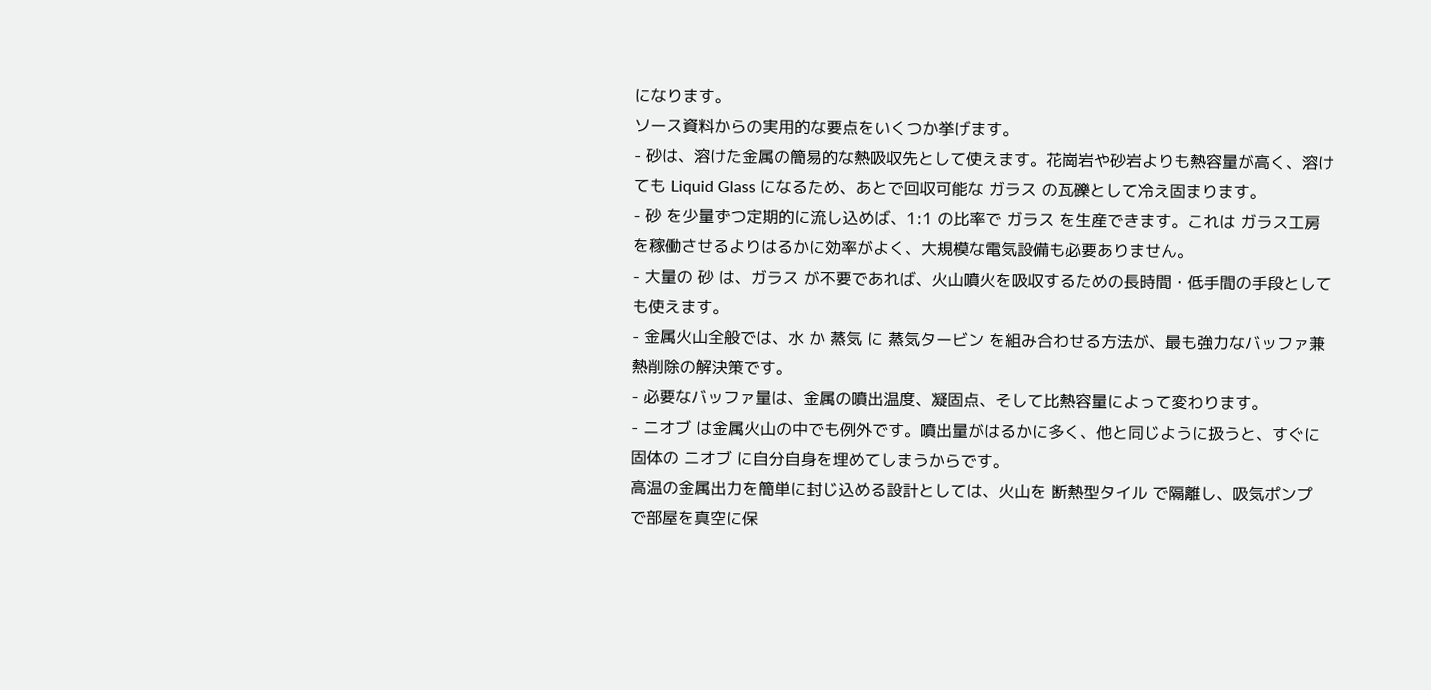になります。
ソース資料からの実用的な要点をいくつか挙げます。
- 砂は、溶けた金属の簡易的な熱吸収先として使えます。花崗岩や砂岩よりも熱容量が高く、溶けても Liquid Glass になるため、あとで回収可能な ガラス の瓦礫として冷え固まります。
- 砂 を少量ずつ定期的に流し込めば、1:1 の比率で ガラス を生産できます。これは ガラス工房 を稼働させるよりはるかに効率がよく、大規模な電気設備も必要ありません。
- 大量の 砂 は、ガラス が不要であれば、火山噴火を吸収するための長時間・低手間の手段としても使えます。
- 金属火山全般では、水 か 蒸気 に 蒸気タービン を組み合わせる方法が、最も強力なバッファ兼熱削除の解決策です。
- 必要なバッファ量は、金属の噴出温度、凝固点、そして比熱容量によって変わります。
- ニオブ は金属火山の中でも例外です。噴出量がはるかに多く、他と同じように扱うと、すぐに固体の ニオブ に自分自身を埋めてしまうからです。
高温の金属出力を簡単に封じ込める設計としては、火山を 断熱型タイル で隔離し、吸気ポンプ で部屋を真空に保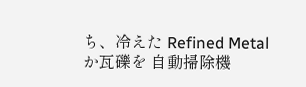ち、冷えた Refined Metal か瓦礫を 自動掃除機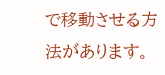で移動させる方法があります。